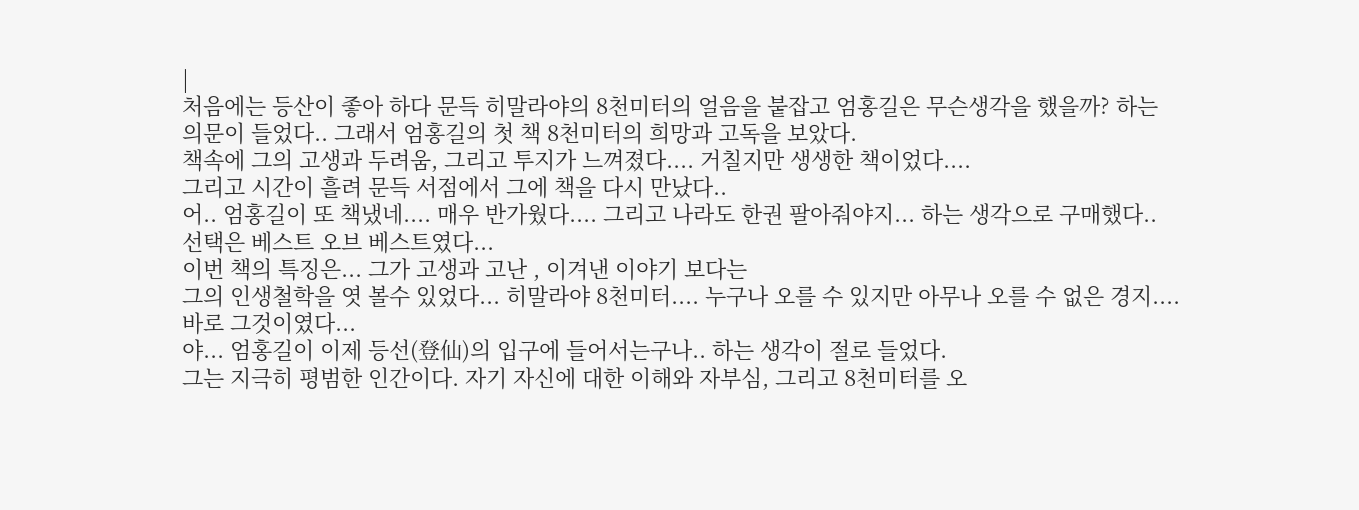|
처음에는 등산이 좋아 하다 문득 히말라야의 8천미터의 얼음을 붙잡고 엄홍길은 무슨생각을 했을까? 하는 의문이 들었다.. 그래서 엄홍길의 첫 책 8천미터의 희망과 고독을 보았다.
책속에 그의 고생과 두려움, 그리고 투지가 느껴졌다.... 거칠지만 생생한 책이었다....
그리고 시간이 흘려 문득 서점에서 그에 책을 다시 만났다..
어.. 엄홍길이 또 책냈네.... 매우 반가웠다.... 그리고 나라도 한권 팔아줘야지... 하는 생각으로 구매했다..
선택은 베스트 오브 베스트였다...
이번 책의 특징은... 그가 고생과 고난 , 이겨낸 이야기 보다는
그의 인생철학을 엿 볼수 있었다... 히말라야 8천미터.... 누구나 오를 수 있지만 아무나 오를 수 없은 경지.... 바로 그것이였다...
야... 엄홍길이 이제 등선(登仙)의 입구에 들어서는구나.. 하는 생각이 절로 들었다.
그는 지극히 평범한 인간이다. 자기 자신에 대한 이해와 자부심, 그리고 8천미터를 오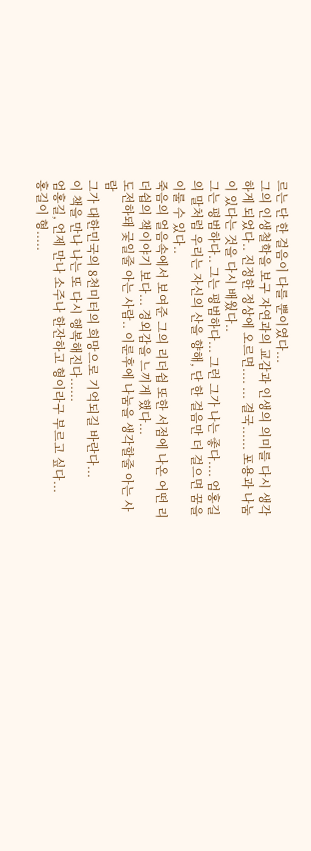르는 단 한 걸음이 다를 뿐이였다...
그의 인생철학을 보구 자연과의 교감과 인생의 의미를 다시 생각하게 되었다.. 진정한 정상에 오르면.... ... 결국...... 포용과 나눔이 있다는 것을 다시 배웠다..
그는 평범하다.. 그는 평범하다... 그런 그가 나는 좋다.... 엄홍길의 말처럼 우리는 자신의 산을 향해, 단 한 걸음만 더 걸으면 꿈을 이룰 수 있다..
죽음의 얼음속에서 보여준 그의 리더쉽 또한 서점에 나온 어떤 리더쉽의 책이야기 보다... 경외감을 느끼게 했다...
도전하돼 긏일줄 아는 사람.. 이룬후에 나눔을 생각할줄 아는 사람
그가 대한민국의 8천미터의 희망으로 기억되길 바란다...
이 책을 만나 나는 또 다시 행복해진다......
엄홍길, 언제 만나 소주나 한잔하고 형이라구 부르고 싶다...
홍길이 형.....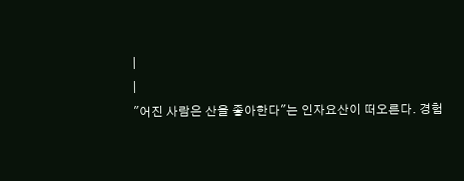|
|
"어진 사람은 산을 좋아한다"는 인자요산이 떠오른다. 경험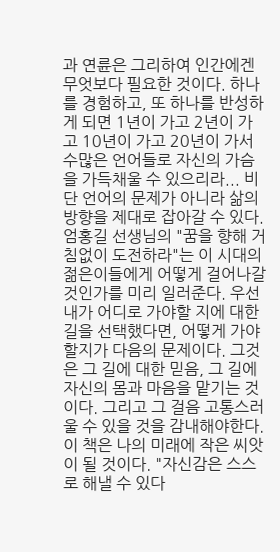과 연륜은 그리하여 인간에겐 무엇보다 필요한 것이다. 하나를 경험하고, 또 하나를 반성하게 되면 1년이 가고 2년이 가고 10년이 가고 20년이 가서 수많은 언어들로 자신의 가슴을 가득채울 수 있으리라... 비단 언어의 문제가 아니라 삶의 방향을 제대로 잡아갈 수 있다. 엄홍길 선생님의 "꿈을 향해 거침없이 도전하라"는 이 시대의 젊은이들에게 어떻게 걸어나갈 것인가를 미리 일러준다. 우선 내가 어디로 가야할 지에 대한 길을 선택했다면, 어떻게 가야할지가 다음의 문제이다. 그것은 그 길에 대한 믿음, 그 길에 자신의 몸과 마음을 맡기는 것이다. 그리고 그 걸음 고통스러울 수 있을 것을 감내해야한다. 이 책은 나의 미래에 작은 씨앗이 될 것이다. "자신감은 스스로 해낼 수 있다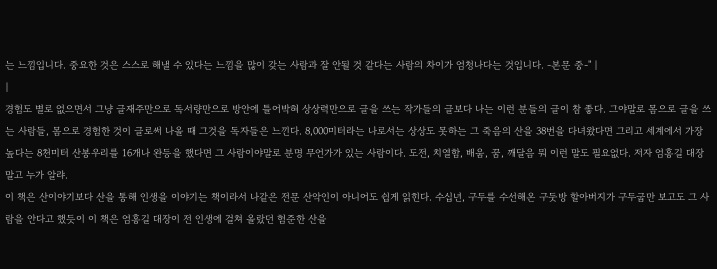는 느낌입니다. 중요한 것은 스스로 해낼 수 있다는 느낌을 많이 갖는 사람과 잘 안될 것 같다는 사람의 차이가 엄청나다는 것입니다. -본문 중-" |
|
경험도 별로 없으면서 그냥 글재주만으로 독서량만으로 방안에 틀어박혀 상상력만으로 글을 쓰는 작가들의 글보다 나는 이런 분들의 글이 참 좋다. 그야말로 몸으로 글을 쓰는 사람들, 몸으로 경험한 것이 글로써 나올 때 그것을 독자들은 느낀다. 8,000미터라는 나로서는 상상도 못하는 그 죽음의 산을 38번을 다녀왔다면 그리고 세계에서 가장 높다는 8천미터 산봉우리를 16개나 완등을 했다면 그 사람이야말로 분명 무언가가 있는 사람이다. 도전, 치열함, 배움, 꿈, 깨달음 뭐 이런 말도 필요없다. 저자 엄홍길 대장 말고 누가 알랴.
이 책은 산이야기보다 산을 통해 인생을 이야기는 책이라서 나같은 전문 산악인이 아니어도 쉽게 읽힌다. 수십년, 구두를 수선해온 구둣방 할아버지가 구두굽만 보고도 그 사람을 안다고 했듯이 이 책은 엄홍길 대장이 전 인생에 걸쳐 올랐던 험준한 산을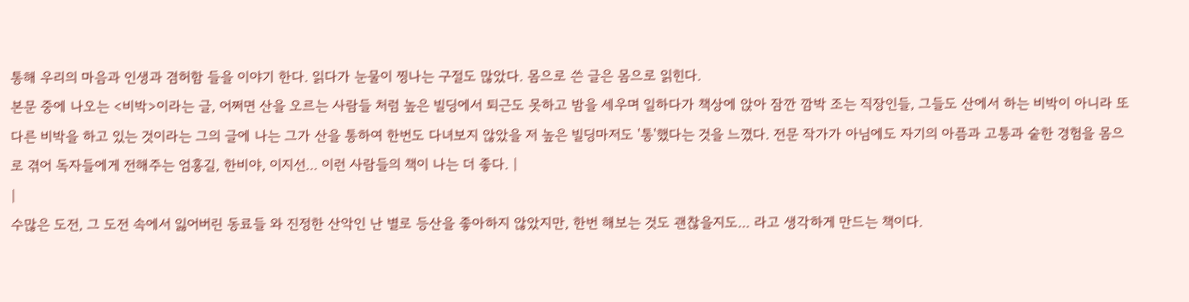통해 우리의 마음과 인생과 겸허함 들을 이야기 한다. 읽다가 눈물이 찡나는 구절도 많았다. 몸으로 쓴 글은 몸으로 읽힌다.
본문 중에 나오는 <비박>이라는 글, 어쩌면 산을 오르는 사람들 처럼 높은 빌딩에서 퇴근도 못하고 밤을 세우며 일하다가 책상에 앉아 잠깐 깜박 조는 직장인들, 그들도 산에서 하는 비박이 아니라 또다른 비박을 하고 있는 것이라는 그의 글에 나는 그가 산을 통하여 한번도 다녀보지 않았을 저 높은 빌딩마저도 '통'했다는 것을 느꼈다. 전문 작가가 아님에도 자기의 아픔과 고통과 숱한 경험을 몸으로 겪어 독자들에게 전해주는 엄홍길, 한비야, 이지선... 이런 사람들의 책이 나는 더 좋다. |
|
수많은 도전, 그 도전 속에서 잃어버린 동료들 와 진정한 산악인 난 별로 등산을 좋아하지 않았지만, 한번 해보는 것도 괜찮을지도... 라고 생각하게 만드는 책이다.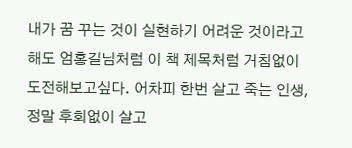내가 꿈 꾸는 것이 실현하기 어려운 것이라고 해도 엄홍길님처럼 이 책 제목처럼 거침없이 도전해보고싶다. 어차피 한번 살고 죽는 인생, 정말 후회없이 살고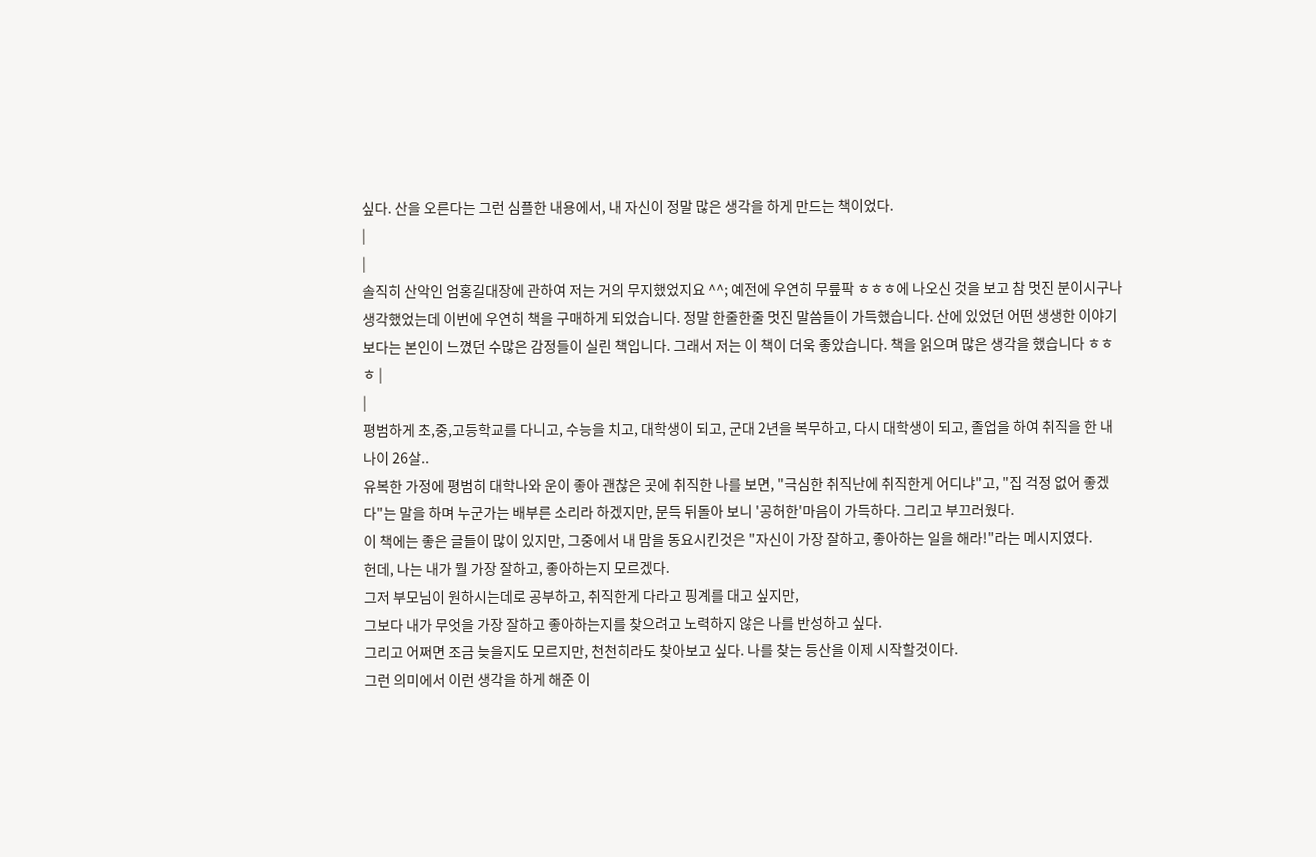싶다. 산을 오른다는 그런 심플한 내용에서, 내 자신이 정말 많은 생각을 하게 만드는 책이었다.
|
|
솔직히 산악인 엄홍길대장에 관하여 저는 거의 무지했었지요 ^^; 예전에 우연히 무릎팍 ㅎㅎㅎ에 나오신 것을 보고 참 멋진 분이시구나 생각했었는데 이번에 우연히 책을 구매하게 되었습니다. 정말 한줄한줄 멋진 말씀들이 가득했습니다. 산에 있었던 어떤 생생한 이야기보다는 본인이 느꼈던 수많은 감정들이 실린 책입니다. 그래서 저는 이 책이 더욱 좋았습니다. 책을 읽으며 많은 생각을 했습니다 ㅎㅎㅎ |
|
평범하게 초,중,고등학교를 다니고, 수능을 치고, 대학생이 되고, 군대 2년을 복무하고, 다시 대학생이 되고, 졸업을 하여 취직을 한 내나이 26살..
유복한 가정에 평범히 대학나와 운이 좋아 괜찮은 곳에 취직한 나를 보면, "극심한 취직난에 취직한게 어디냐"고, "집 걱정 없어 좋겠다"는 말을 하며 누군가는 배부른 소리라 하겠지만, 문득 뒤돌아 보니 '공허한'마음이 가득하다. 그리고 부끄러웠다.
이 책에는 좋은 글들이 많이 있지만, 그중에서 내 맘을 동요시킨것은 "자신이 가장 잘하고, 좋아하는 일을 해라!"라는 메시지였다.
헌데, 나는 내가 뭘 가장 잘하고, 좋아하는지 모르겠다.
그저 부모님이 원하시는데로 공부하고, 취직한게 다라고 핑계를 대고 싶지만,
그보다 내가 무엇을 가장 잘하고 좋아하는지를 찾으려고 노력하지 않은 나를 반성하고 싶다.
그리고 어쩌면 조금 늦을지도 모르지만, 천천히라도 찾아보고 싶다. 나를 찾는 등산을 이제 시작할것이다.
그런 의미에서 이런 생각을 하게 해준 이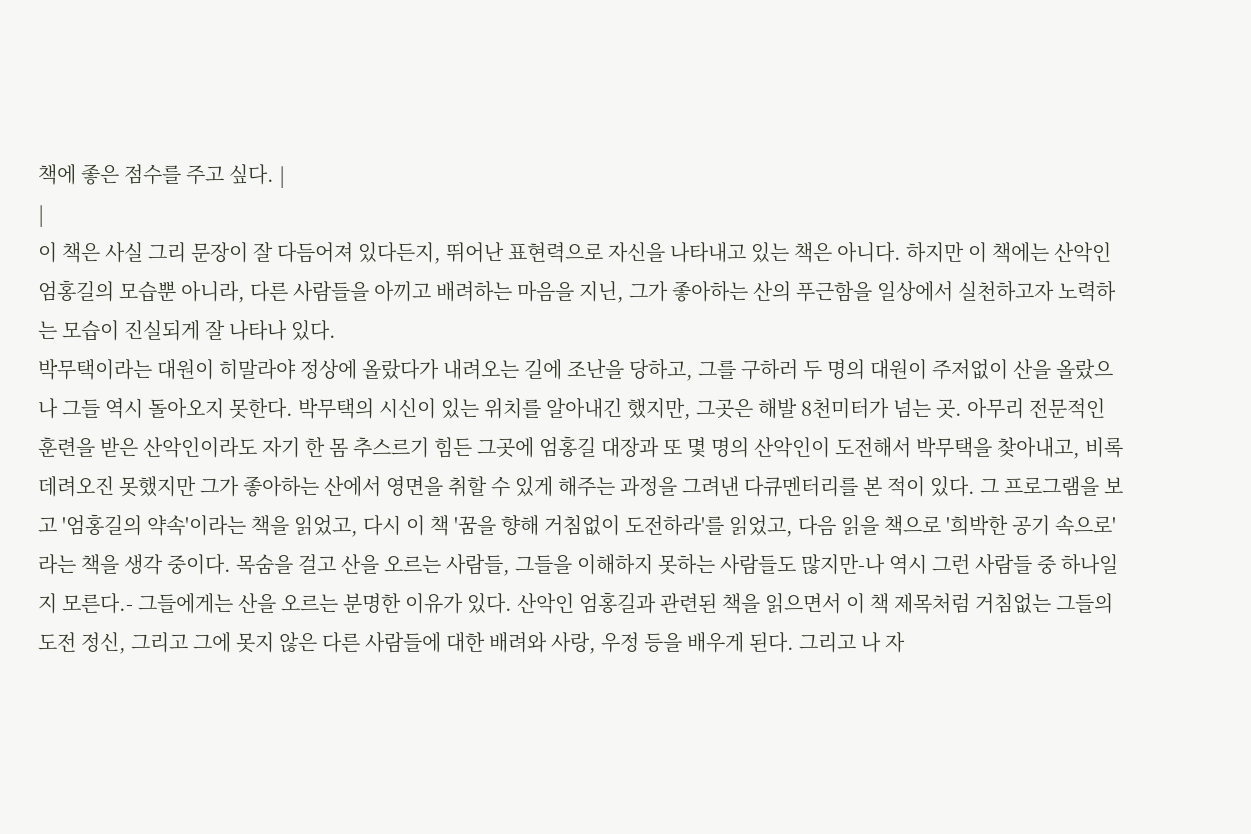책에 좋은 점수를 주고 싶다. |
|
이 책은 사실 그리 문장이 잘 다듬어져 있다든지, 뛰어난 표현력으로 자신을 나타내고 있는 책은 아니다. 하지만 이 책에는 산악인 엄홍길의 모습뿐 아니라, 다른 사람들을 아끼고 배려하는 마음을 지닌, 그가 좋아하는 산의 푸근함을 일상에서 실천하고자 노력하는 모습이 진실되게 잘 나타나 있다.
박무택이라는 대원이 히말라야 정상에 올랐다가 내려오는 길에 조난을 당하고, 그를 구하러 두 명의 대원이 주저없이 산을 올랐으나 그들 역시 돌아오지 못한다. 박무택의 시신이 있는 위치를 알아내긴 했지만, 그곳은 해발 8천미터가 넘는 곳. 아무리 전문적인 훈련을 받은 산악인이라도 자기 한 몸 추스르기 힘든 그곳에 엄홍길 대장과 또 몇 명의 산악인이 도전해서 박무택을 찾아내고, 비록 데려오진 못했지만 그가 좋아하는 산에서 영면을 취할 수 있게 해주는 과정을 그려낸 다큐멘터리를 본 적이 있다. 그 프로그램을 보고 '엄홍길의 약속'이라는 책을 읽었고, 다시 이 책 '꿈을 향해 거침없이 도전하라'를 읽었고, 다음 읽을 책으로 '희박한 공기 속으로'라는 책을 생각 중이다. 목숨을 걸고 산을 오르는 사람들, 그들을 이해하지 못하는 사람들도 많지만-나 역시 그런 사람들 중 하나일지 모른다.- 그들에게는 산을 오르는 분명한 이유가 있다. 산악인 엄홍길과 관련된 책을 읽으면서 이 책 제목처럼 거침없는 그들의 도전 정신, 그리고 그에 못지 않은 다른 사람들에 대한 배려와 사랑, 우정 등을 배우게 된다. 그리고 나 자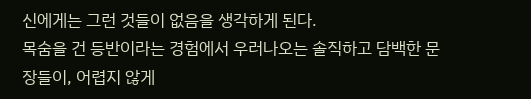신에게는 그런 것들이 없음을 생각하게 된다.
목숨을 건 등반이라는 경험에서 우러나오는 솔직하고 담백한 문장들이, 어렵지 않게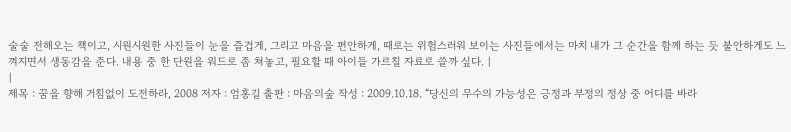술술 전해오는 책이고, 시원시원한 사진들이 눈을 즐겁게, 그리고 마음을 편안하게, 때로는 위험스러워 보이는 사진들에서는 마치 내가 그 순간을 함께 하는 듯 불안하게도 느껴지면서 생동감을 준다. 내용 중 한 단원을 워드로 좀 쳐놓고, 필요할 때 아이들 가르칠 자료로 쓸까 싶다. |
|
제목 : 꿈을 향해 거침없이 도전하라, 2008 저자 : 엄홍길 출판 : 마음의숲 작성 : 2009.10.18. “당신의 무수의 가능성은 긍정과 부정의 정상 중 어디를 바라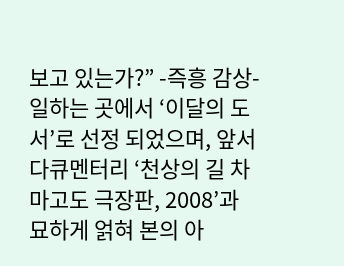보고 있는가?” -즉흥 감상- 일하는 곳에서 ‘이달의 도서’로 선정 되었으며, 앞서 다큐멘터리 ‘천상의 길 차마고도 극장판, 2008’과 묘하게 얽혀 본의 아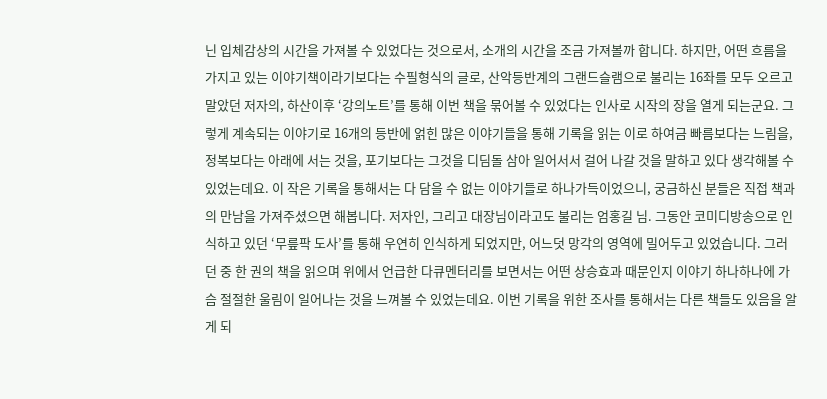닌 입체감상의 시간을 가져볼 수 있었다는 것으로서, 소개의 시간을 조금 가져볼까 합니다. 하지만, 어떤 흐름을 가지고 있는 이야기책이라기보다는 수필형식의 글로, 산악등반계의 그랜드슬램으로 불리는 16좌를 모두 오르고 말았던 저자의, 하산이후 ‘강의노트’를 통해 이번 책을 묶어볼 수 있었다는 인사로 시작의 장을 열게 되는군요. 그렇게 계속되는 이야기로 16개의 등반에 얽힌 많은 이야기들을 통해 기록을 읽는 이로 하여금 빠름보다는 느림을, 정복보다는 아래에 서는 것을, 포기보다는 그것을 디딤돌 삼아 일어서서 걸어 나갈 것을 말하고 있다 생각해볼 수 있었는데요. 이 작은 기록을 통해서는 다 담을 수 없는 이야기들로 하나가득이었으니, 궁금하신 분들은 직접 책과의 만남을 가져주셨으면 해봅니다. 저자인, 그리고 대장님이라고도 불리는 엄홍길 님. 그동안 코미디방송으로 인식하고 있던 ‘무릎팍 도사’를 통해 우연히 인식하게 되었지만, 어느덧 망각의 영역에 밀어두고 있었습니다. 그러던 중 한 권의 책을 읽으며 위에서 언급한 다큐멘터리를 보면서는 어떤 상승효과 때문인지 이야기 하나하나에 가슴 절절한 울림이 일어나는 것을 느껴볼 수 있었는데요. 이번 기록을 위한 조사를 통해서는 다른 책들도 있음을 알게 되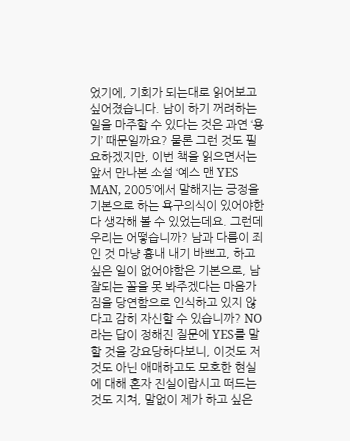었기에, 기회가 되는대로 읽어보고 싶어졌습니다. 남이 하기 꺼려하는 일을 마주할 수 있다는 것은 과연 ‘용기’ 때문일까요? 물론 그런 것도 필요하겠지만, 이번 책을 읽으면서는 앞서 만나본 소설 ‘예스 맨 YES MAN, 2005’에서 말해지는 긍정을 기본으로 하는 욕구의식이 있어야한다 생각해 볼 수 있었는데요. 그런데 우리는 어떻습니까? 남과 다름이 죄인 것 마냥 흉내 내기 바쁘고, 하고 싶은 일이 없어야함은 기본으로, 남 잘되는 꼴을 못 봐주겠다는 마음가짐을 당연함으로 인식하고 있지 않다고 감히 자신할 수 있습니까? NO라는 답이 정해진 질문에 YES를 말할 것을 강요당하다보니, 이것도 저것도 아닌 애매하고도 모호한 현실에 대해 혼자 진실이랍시고 떠드는 것도 지쳐, 말없이 제가 하고 싶은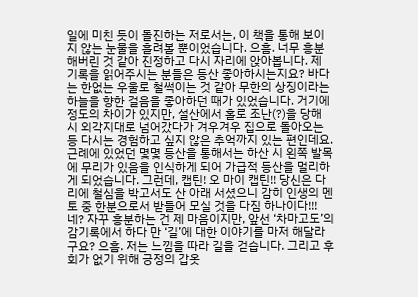일에 미친 듯이 돌진하는 저로서는, 이 책을 통해 보이지 않는 눈물을 흘려볼 뿐이었습니다. 으흠. 너무 흥분해버린 것 같아 진정하고 다시 자리에 앉아봅니다. 제 기록을 읽어주시는 분들은 등산 좋아하시는지요? 바다는 한없는 우울로 철썩이는 것 같아 무한의 상징이라는 하늘을 향한 걸음을 좋아하던 때가 있었습니다. 거기에 정도의 차이가 있지만, 설산에서 홀로 조난(?)을 당해 시 외각지대로 넘어갔다가 겨우겨우 집으로 돌아오는 등 다시는 경험하고 싶지 않은 추억까지 있는 편인데요. 근례에 있었던 몇몇 등산을 통해서는 하산 시 왼쪽 발목에 무리가 있음을 인식하게 되어 가급적 등산을 멀리하게 되었습니다. 그런데, 캡틴! 오 마이 캡틴!! 당신은 다리에 철심을 박고서도 산 아래 서셨으니 감히 인생의 멘토 중 한분으로서 받들어 모실 것을 다짐 하나이다!!! 네? 자꾸 흥분하는 건 제 마음이지만, 앞선 ‘차마고도’의 감기록에서 하다 만 ‘길’에 대한 이야기를 마저 해달라구요? 으흠. 저는 느낌을 따라 길을 걷습니다. 그리고 후회가 없기 위해 긍정의 갑옷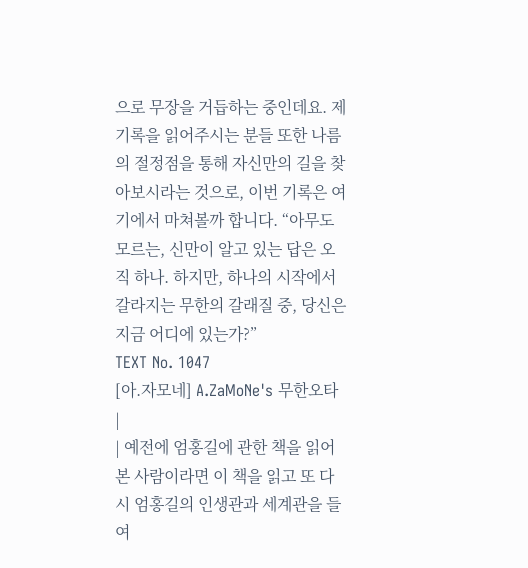으로 무장을 거듭하는 중인데요. 제 기록을 읽어주시는 분들 또한 나름의 절정점을 통해 자신만의 길을 찾아보시라는 것으로, 이번 기록은 여기에서 마쳐볼까 합니다. “아무도 모르는, 신만이 알고 있는 답은 오직 하나. 하지만, 하나의 시작에서 갈라지는 무한의 갈래질 중, 당신은 지금 어디에 있는가?”
TEXT No. 1047
[아.자모네] A.ZaMoNe's 무한오타
|
| 예전에 엄홍길에 관한 책을 읽어본 사람이라면 이 책을 읽고 또 다시 엄홍길의 인생관과 세계관을 들여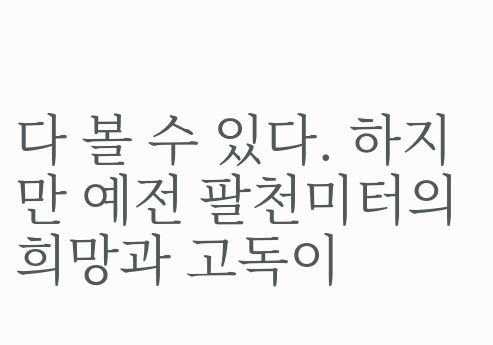다 볼 수 있다. 하지만 예전 팔천미터의 희망과 고독이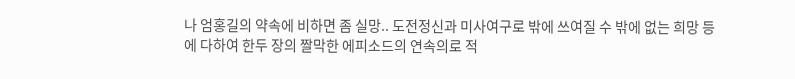나 엄홍길의 약속에 비하면 좀 실망.. 도전정신과 미사여구로 밖에 쓰여질 수 밖에 없는 희망 등에 다하여 한두 장의 짤막한 에피소드의 연속의로 적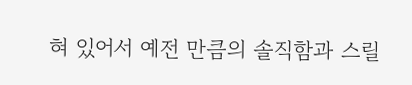혀 있어서 예전 만큼의 솔직함과 스릴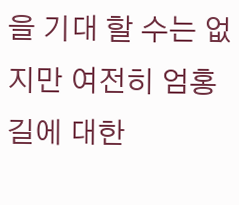을 기대 할 수는 없지만 여전히 엄홍길에 대한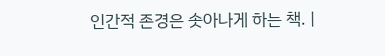인간적 존경은 솟아나게 하는 책. |